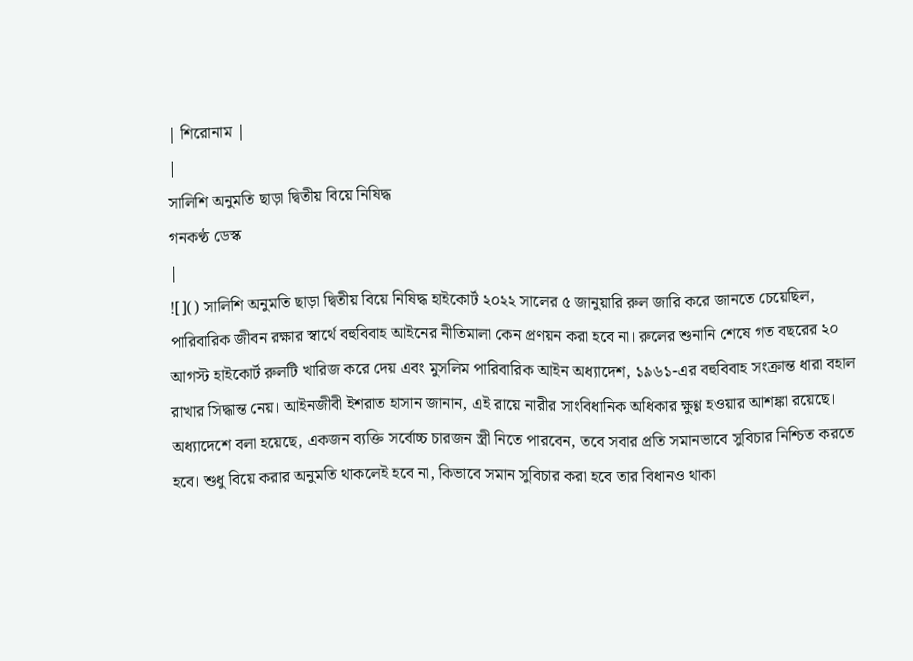| শিরোনাম |
|
সালিশি অনুমতি ছাড়া দ্বিতীয় বিয়ে নিষিদ্ধ
গনকণ্ঠ ডেস্ক
|
![]() সালিশি অনুমতি ছাড়া দ্বিতীয় বিয়ে নিষিদ্ধ হাইকোর্ট ২০২২ সালের ৫ জানুয়ারি রুল জারি করে জানতে চেয়েছিল, পারিবারিক জীবন রক্ষার স্বার্থে বহুবিবাহ আইনের নীতিমালা কেন প্রণয়ন করা হবে না। রুলের শুনানি শেষে গত বছরের ২০ আগস্ট হাইকোর্ট রুলটি খারিজ করে দেয় এবং মুসলিম পারিবারিক আইন অধ্যাদেশ, ১৯৬১-এর বহুবিবাহ সংক্রান্ত ধারা বহাল রাখার সিদ্ধান্ত নেয়। আইনজীবী ইশরাত হাসান জানান, এই রায়ে নারীর সাংবিধানিক অধিকার ক্ষুণ্ণ হওয়ার আশঙ্কা রয়েছে। অধ্যাদেশে বলা হয়েছে, একজন ব্যক্তি সর্বোচ্চ চারজন স্ত্রী নিতে পারবেন, তবে সবার প্রতি সমানভাবে সুবিচার নিশ্চিত করতে হবে। শুধু বিয়ে করার অনুমতি থাকলেই হবে না, কিভাবে সমান সুবিচার করা হবে তার বিধানও থাকা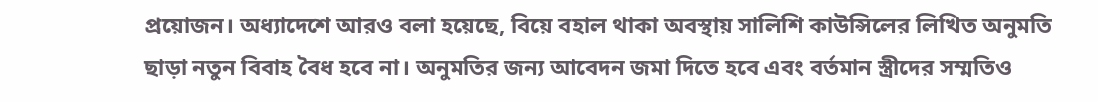প্রয়োজন। অধ্যাদেশে আরও বলা হয়েছে, বিয়ে বহাল থাকা অবস্থায় সালিশি কাউন্সিলের লিখিত অনুমতি ছাড়া নতুন বিবাহ বৈধ হবে না। অনুমতির জন্য আবেদন জমা দিতে হবে এবং বর্তমান স্ত্রীদের সম্মতিও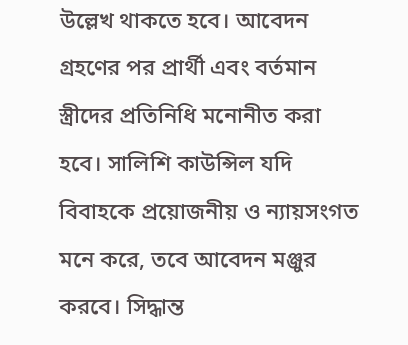উল্লেখ থাকতে হবে। আবেদন গ্রহণের পর প্রার্থী এবং বর্তমান স্ত্রীদের প্রতিনিধি মনোনীত করা হবে। সালিশি কাউন্সিল যদি বিবাহকে প্রয়োজনীয় ও ন্যায়সংগত মনে করে, তবে আবেদন মঞ্জুর করবে। সিদ্ধান্ত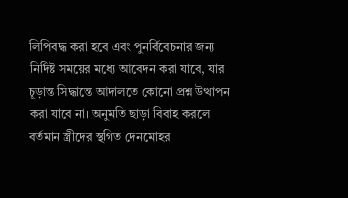লিপিবদ্ধ করা হবে এবং পুনর্বিবেচনার জন্য নির্দিষ্ট সময়ের মধ্যে আবেদন করা যাবে, যার চূড়ান্ত সিদ্ধান্তে আদালতে কোনো প্রশ্ন উত্থাপন করা যাবে না। অনুমতি ছাড়া বিবাহ করলে বর্তমান স্ত্রীদের স্থগিত দেনমোহর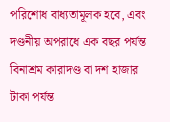পরিশোধ বাধ্যতামূলক হবে, এবং দণ্ডনীয় অপরাধে এক বছর পর্যন্ত বিনাশ্রম কারাদণ্ড বা দশ হাজার টাকা পর্যন্ত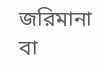জরিমানা বা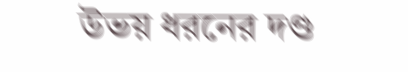উভয় ধরনের দণ্ড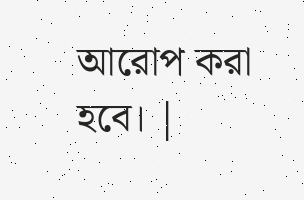আরোপ করা হবে। |